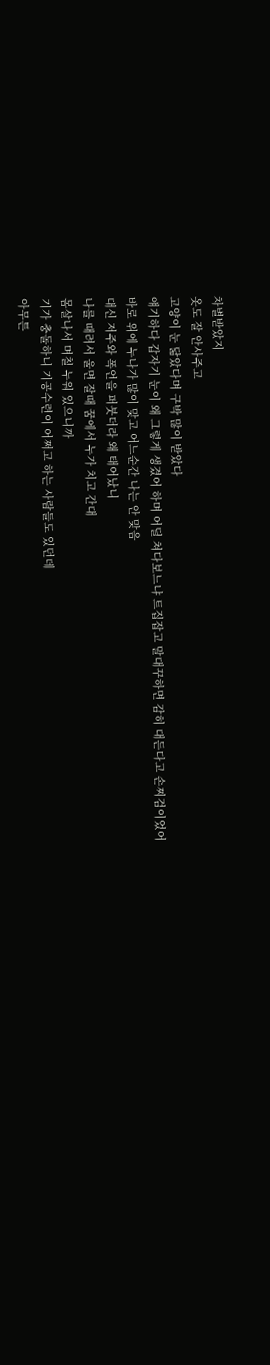차별받았지
옷도 잘 안사주고
고양이 눈 닮았다며 구박 많이 받았다
얘기하다 갑자기 눈이 왜 그렇게 생겼어 하며 어딜 쳐다보느냐 트집잡고 말대꾸하면 감히 대든다고 손찌검이었어
바로 위에 누나가 많이 맞고 어느순간 나는 안 맞음
대신 저주와 폭언을 퍼붓더라 왜 태어났니
나를 때려서 울면 잘때 꿈에서 누가 치고 간대
몸살나서 며칠 누워 있으니까
기가 충돌하니 기공수련이 어쩌고 하는 사람들도 있던데
아무튼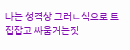나는 성격상 그러ㄴ식으로 트집잡고 싸움거는짓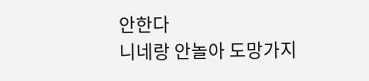안한다
니네랑 안놀아 도망가지